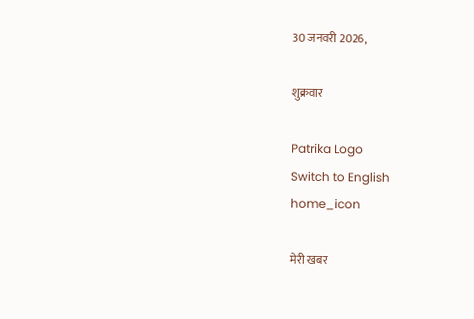30 जनवरी 2026,

शुक्रवार

Patrika Logo
Switch to English
home_icon

मेरी खबर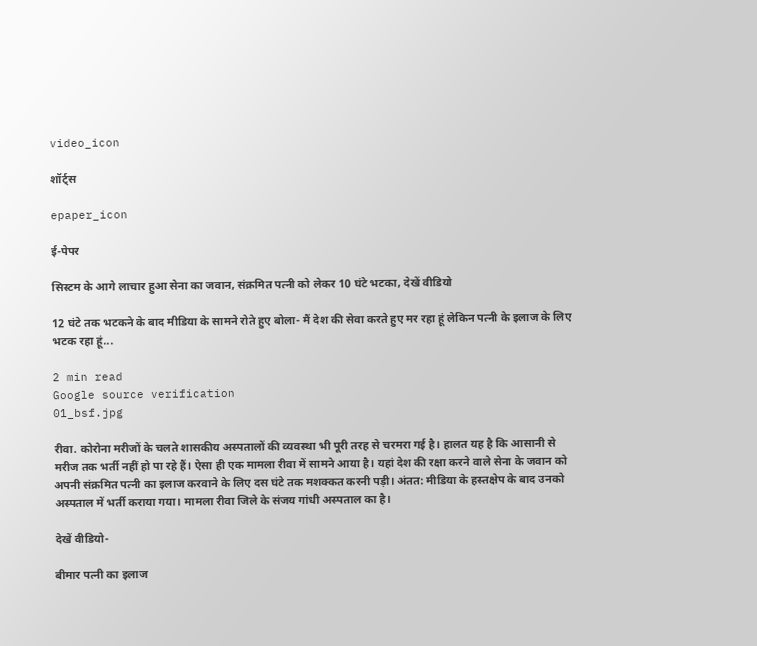video_icon

शॉर्ट्स

epaper_icon

ई-पेपर

सिस्टम के आगे लाचार हुआ सेना का जवान, संक्रमित पत्नी को लेकर 10 घंटे भटका, देखें वीडियो

12 घंटे तक भटकने के बाद मीडिया के सामने रोते हुए बोला- मैं देश की सेवा करते हुए मर रहा हूं लेकिन पत्नी के इलाज के लिए भटक रहा हूं...

2 min read
Google source verification
01_bsf.jpg

रीवा. कोरोना मरीजों के चलते शासकीय अस्पतालों की व्यवस्था भी पूरी तरह से चरमरा गई है। हालत यह है कि आसानी से मरीज तक भर्ती नहीं हो पा रहे हैं। ऐसा ही एक मामला रीवा में सामने आया है। यहां देश की रक्षा करने वाले सेना के जवान को अपनी संक्रमित पत्नी का इलाज करवाने के लिए दस घंटे तक मशक्कत करनी पड़ी। अंतत: मीडिया के हस्तक्षेप के बाद उनको अस्पताल में भर्ती कराया गया। मामला रीवा जिले के संजय गांधी अस्पताल का है।

देखें वीडियो-

बीमार पत्नी का इलाज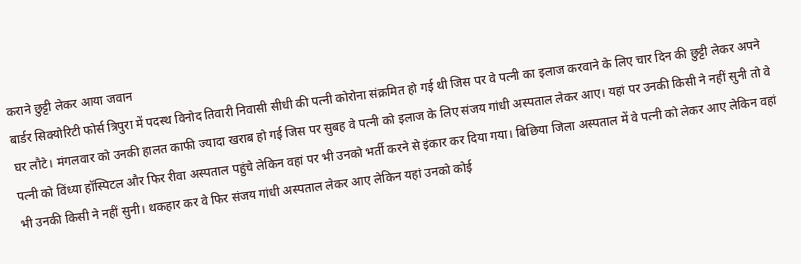कराने छुट्टी लेकर आया जवान
बार्डर सिक्योरिटी फोर्स त्रिपुरा में पदस्थ विनोद तिवारी निवासी सीधी की पत्नी कोरोना संक्रमित हो गई थी जिस पर वे पत्नी का इलाज करवाने के लिए चार दिन की छुट्टी लेकर अपने घर लौटे। मंगलवार को उनकी हालत काफी ज्यादा खराब हो गई जिस पर सुबह वे पत्नी को इलाज के लिए संजय गांधी अस्पताल लेकर आए। यहां पर उनकी किसी ने नहीं सुनी तो वे पत्नी को विंध्या हॉस्पिटल और फिर रीवा अस्पताल पहुंचे लेकिन वहां पर भी उनको भर्ती करने से इंकार कर दिया गया। बिछिया जिला अस्पताल में वे पत्नी को लेकर आए लेकिन वहां भी उनकी किसी ने नहीं सुनी। थकहार कर वे फिर संजय गांधी अस्पताल लेकर आए लेकिन यहां उनको कोई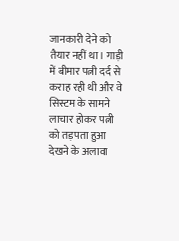जानकारी देने को तैयार नहीं था। गाड़ी में बीमार पत्नी दर्द से कराह रही थी और वे सिस्टम के सामने लाचार होकर पत्नी को तड़पता हुआ देखने के अलावा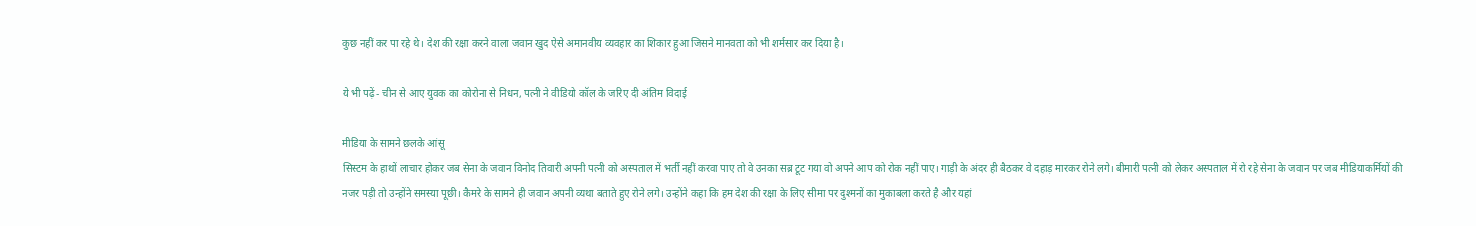कुछ नहीं कर पा रहे थे। देश की रक्षा करने वाला जवान खुद ऐसे अमानवीय व्यवहार का शिकार हुआ जिसने मानवता को भी शर्मसार कर दिया है।

ये भी पढ़ें- चीन से आए युवक का कोरोना से निधन, पत्नी ने वीडियो कॉल के जरिए दी अंतिम विदाई

मीडिया के सामने छलके आंसू
सिस्टम के हाथों लाचार होकर जब सेना के जवान विनोद तिवारी अपनी पत्नी को अस्पताल में भर्ती नहीं करवा पाए तो वे उनका सब्र टूट गया वो अपने आप को रोक नहीं पाए। गाड़ी के अंदर ही बैठकर वे दहाड़ मारकर रोने लगे। बीमारी पत्नी को लेकर अस्पताल में रो रहे सेना के जवान पर जब मीडियाकर्मियों की नजर पड़ी तो उन्होंने समस्या पूछी। कैमरे के सामने ही जवान अपनी व्यथा बताते हुए रोने लगे। उन्होंने कहा कि हम देश की रक्षा के लिए सीमा पर दुश्मनों का मुकाबला करते है और यहां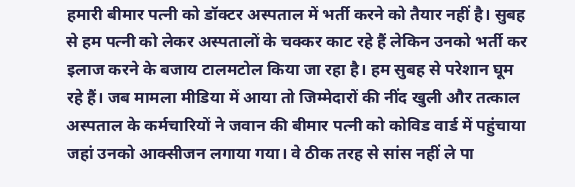हमारी बीमार पत्नी को डॉक्टर अस्पताल में भर्ती करने को तैयार नहीं है। सुबह से हम पत्नी को लेकर अस्पतालों के चक्कर काट रहे हैं लेकिन उनको भर्ती कर इलाज करने के बजाय टालमटोल किया जा रहा है। हम सुबह से परेशान घूम रहे हैं। जब मामला मीडिया में आया तो जिम्मेदारों की नींद खुली और तत्काल अस्पताल के कर्मचारियों ने जवान की बीमार पत्नी को कोविड वार्ड में पहुंचाया जहां उनको आक्सीजन लगाया गया। वे ठीक तरह से सांस नहीं ले पा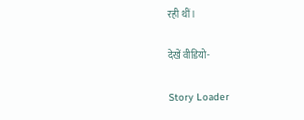रही थीं।

देखें वीडियो-

Story Loader